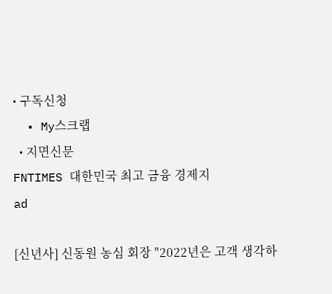• 구독신청
  • My스크랩
  • 지면신문
FNTIMES 대한민국 최고 금융 경제지
ad

[신년사] 신동원 농심 회장 "2022년은 고객 생각하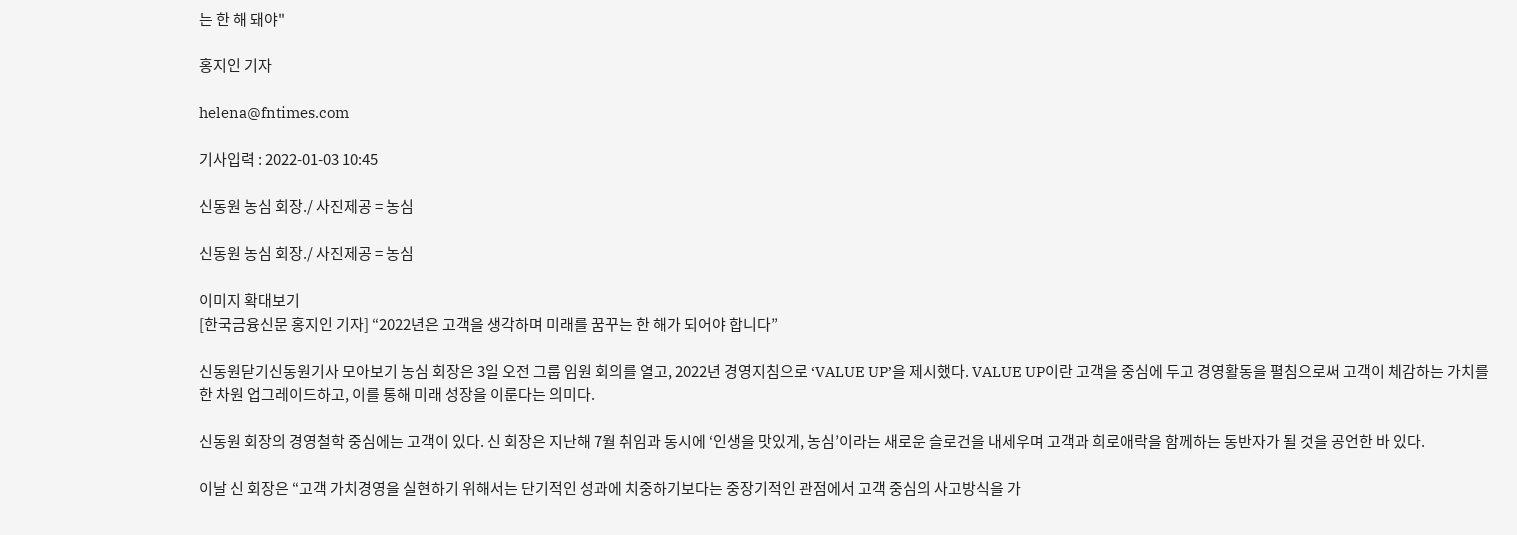는 한 해 돼야"

홍지인 기자

helena@fntimes.com

기사입력 : 2022-01-03 10:45

신동원 농심 회장./ 사진제공 = 농심

신동원 농심 회장./ 사진제공 = 농심

이미지 확대보기
[한국금융신문 홍지인 기자] “2022년은 고객을 생각하며 미래를 꿈꾸는 한 해가 되어야 합니다”

신동원닫기신동원기사 모아보기 농심 회장은 3일 오전 그룹 임원 회의를 열고, 2022년 경영지침으로 ‘VALUE UP’을 제시했다. VALUE UP이란 고객을 중심에 두고 경영활동을 펼침으로써 고객이 체감하는 가치를 한 차원 업그레이드하고, 이를 통해 미래 성장을 이룬다는 의미다.

신동원 회장의 경영철학 중심에는 고객이 있다. 신 회장은 지난해 7월 취임과 동시에 ‘인생을 맛있게, 농심’이라는 새로운 슬로건을 내세우며 고객과 희로애락을 함께하는 동반자가 될 것을 공언한 바 있다.

이날 신 회장은 “고객 가치경영을 실현하기 위해서는 단기적인 성과에 치중하기보다는 중장기적인 관점에서 고객 중심의 사고방식을 가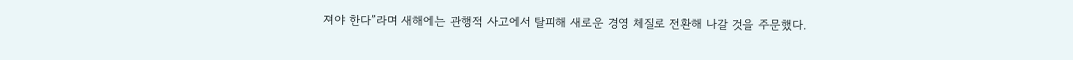져야 한다”라며 새해에는 관행적 사고에서 탈피해 새로운 경영 체질로 전환해 나갈 것을 주문했다.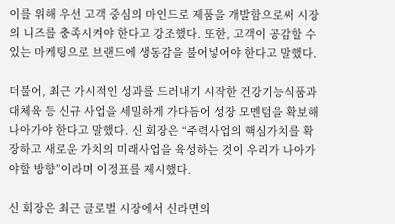이를 위해 우선 고객 중심의 마인드로 제품을 개발함으로써 시장의 니즈를 충족시켜야 한다고 강조했다. 또한, 고객이 공감할 수 있는 마케팅으로 브랜드에 생동감을 불어넣어야 한다고 말했다.

더불어, 최근 가시적인 성과를 드러내기 시작한 건강기능식품과 대체육 등 신규 사업을 세밀하게 가다듬어 성장 모멘텀을 확보해 나아가야 한다고 말했다. 신 회장은 “주력사업의 핵심가치를 확장하고 새로운 가치의 미래사업을 육성하는 것이 우리가 나아가야할 방향”이라며 이정표를 제시했다.

신 회장은 최근 글로벌 시장에서 신라면의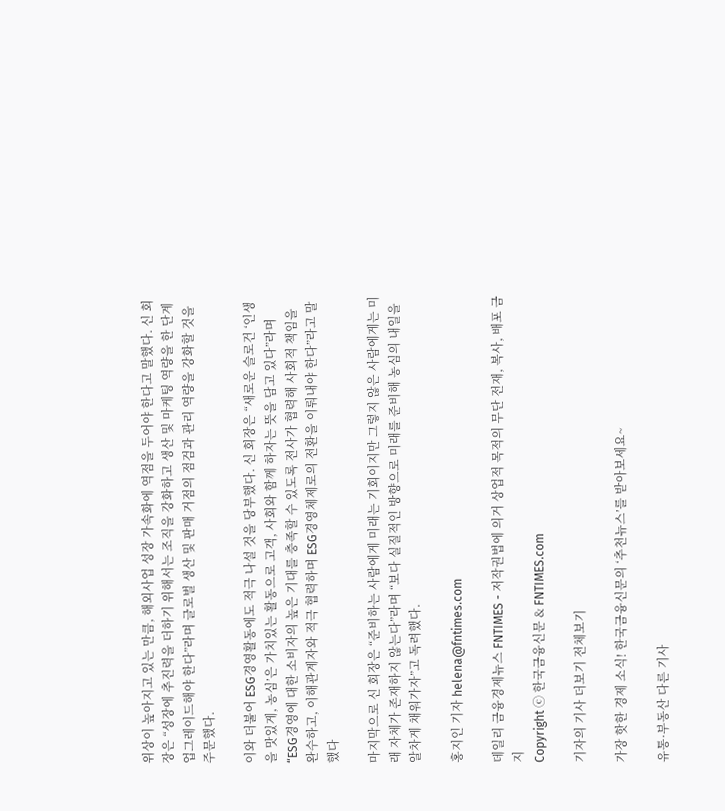위상이 높아지고 있는 만큼, 해외사업 성장 가속화에 역점을 두어야 한다고 말했다. 신 회장은 “성장에 추진력을 더하기 위해서는 조직을 강화하고 생산 및 마케팅 역량을 한 단계 업그레이드해야 한다”라며 글로벌 생산 및 판매 거점의 점검과 관리 역량을 강화할 것을 주문했다.

이와 더불어 ESG경영활동에도 적극 나설 것을 당부했다. 신 회장은 “새로운 슬로건 ‘인생을 맛있게, 농심’은 가치있는 활동으로 고객, 사회와 함께 하자는 뜻을 담고 있다”라며 “ESG경영에 대한 소비자의 높은 기대를 충족할 수 있도록 전사가 협력해 사회적 책임을 완수하고, 이해관계자와 적극 협력하며 ESG경영체제로의 전환을 이뤄내야 한다”라고 말했다

마지막으로 신 회장은 “준비하는 사람에게 미래는 기회이지만 그렇지 않은 사람에게는 미래 자체가 존재하지 않는다”라며 “보다 실질적인 방향으로 미래를 준비해 농심의 내일을 알차게 채워가자”고 독려했다.

홍지인 기자 helena@fntimes.com

데일리 금융경제뉴스 FNTIMES - 저작권법에 의거 상업적 목적의 무단 전재, 복사, 배포 금지
Copyright ⓒ 한국금융신문 & FNTIMES.com

기자의 기사 더보기 전체보기

가장 핫한 경제 소식! 한국금융신문의 ‘추천뉴스’를 받아보세요~

유통·부동산 다른 기사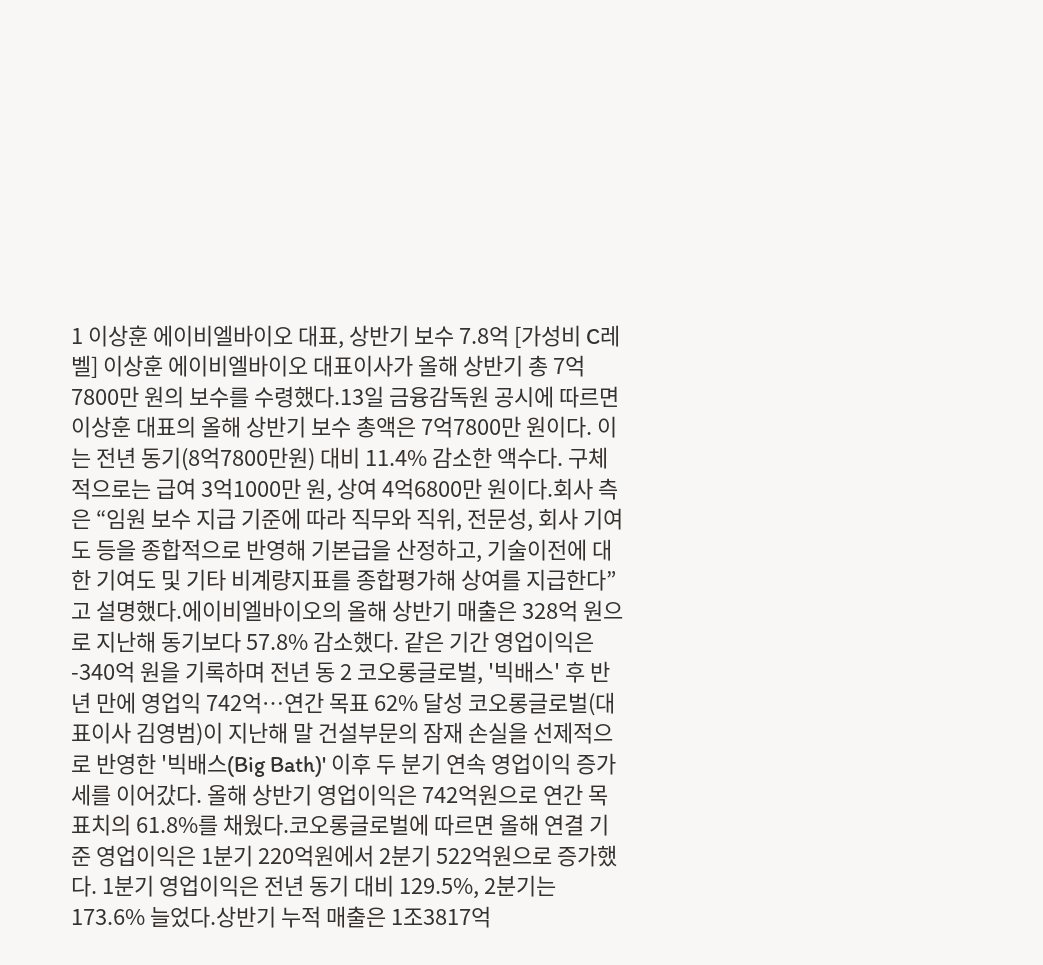1 이상훈 에이비엘바이오 대표, 상반기 보수 7.8억 [가성비 C레벨] 이상훈 에이비엘바이오 대표이사가 올해 상반기 총 7억7800만 원의 보수를 수령했다.13일 금융감독원 공시에 따르면 이상훈 대표의 올해 상반기 보수 총액은 7억7800만 원이다. 이는 전년 동기(8억7800만원) 대비 11.4% 감소한 액수다. 구체적으로는 급여 3억1000만 원, 상여 4억6800만 원이다.회사 측은 “임원 보수 지급 기준에 따라 직무와 직위, 전문성, 회사 기여도 등을 종합적으로 반영해 기본급을 산정하고, 기술이전에 대한 기여도 및 기타 비계량지표를 종합평가해 상여를 지급한다”고 설명했다.에이비엘바이오의 올해 상반기 매출은 328억 원으로 지난해 동기보다 57.8% 감소했다. 같은 기간 영업이익은 -340억 원을 기록하며 전년 동 2 코오롱글로벌, '빅배스' 후 반년 만에 영업익 742억…연간 목표 62% 달성 코오롱글로벌(대표이사 김영범)이 지난해 말 건설부문의 잠재 손실을 선제적으로 반영한 '빅배스(Big Bath)' 이후 두 분기 연속 영업이익 증가세를 이어갔다. 올해 상반기 영업이익은 742억원으로 연간 목표치의 61.8%를 채웠다.코오롱글로벌에 따르면 올해 연결 기준 영업이익은 1분기 220억원에서 2분기 522억원으로 증가했다. 1분기 영업이익은 전년 동기 대비 129.5%, 2분기는 173.6% 늘었다.상반기 누적 매출은 1조3817억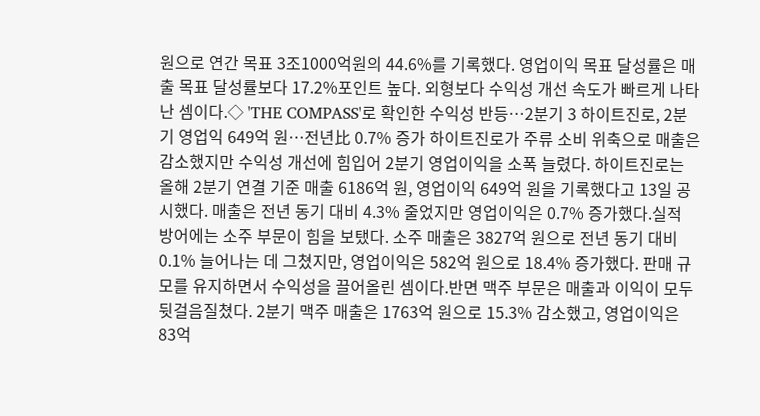원으로 연간 목표 3조1000억원의 44.6%를 기록했다. 영업이익 목표 달성률은 매출 목표 달성률보다 17.2%포인트 높다. 외형보다 수익성 개선 속도가 빠르게 나타난 셈이다.◇ 'THE COMPASS'로 확인한 수익성 반등…2분기 3 하이트진로, 2분기 영업익 649억 원…전년比 0.7% 증가 하이트진로가 주류 소비 위축으로 매출은 감소했지만 수익성 개선에 힘입어 2분기 영업이익을 소폭 늘렸다. 하이트진로는 올해 2분기 연결 기준 매출 6186억 원, 영업이익 649억 원을 기록했다고 13일 공시했다. 매출은 전년 동기 대비 4.3% 줄었지만 영업이익은 0.7% 증가했다.실적 방어에는 소주 부문이 힘을 보탰다. 소주 매출은 3827억 원으로 전년 동기 대비 0.1% 늘어나는 데 그쳤지만, 영업이익은 582억 원으로 18.4% 증가했다. 판매 규모를 유지하면서 수익성을 끌어올린 셈이다.반면 맥주 부문은 매출과 이익이 모두 뒷걸음질쳤다. 2분기 맥주 매출은 1763억 원으로 15.3% 감소했고, 영업이익은 83억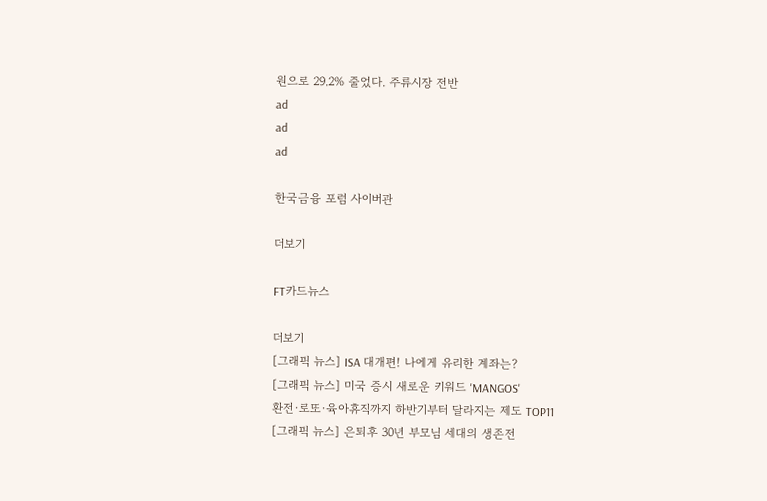원으로 29.2% 줄었다. 주류시장 전반
ad
ad
ad

한국금융 포럼 사이버관

더보기

FT카드뉴스

더보기
[그래픽 뉴스] ISA 대개편! 나에게 유리한 계좌는?
[그래픽 뉴스] 미국 증시 새로운 키워드 'MANGOS'
환전·로또·육아휴직까지 하반기부터 달라지는 제도 TOP11
[그래픽 뉴스] 은퇴후 30년 부모님 세대의 생존전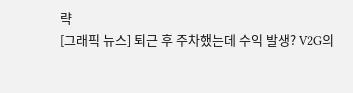략
[그래픽 뉴스] 퇴근 후 주차했는데 수익 발생? V2G의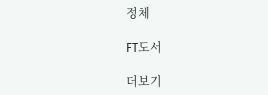정체

FT도서

더보기